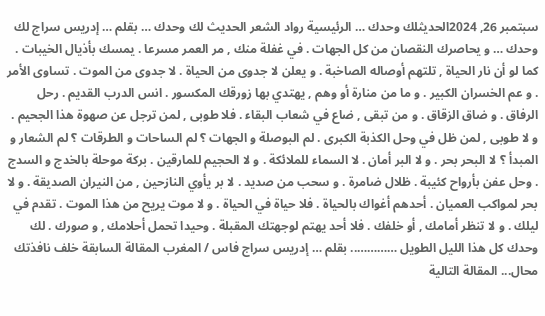سبتمبر 26, 2024الحديثلك وحدك … الرئيسية رواد الشعر الحديث لك وحدك … بقلم … إدريس سراج لك وحدك … و يحاصرك النقصان من كل الجھات . في غفلة منك , مر العمر مسرعا . يمسك بأذيال الخيبات . كما لو أن نار الحياة , تلتھم أوصاله الصاخبة . و يعلن لا جدوى من الحياة . لا جدوى من الموت . تساوى الأمر . و عم الخسران الكبير . و ما من منارة أو وهم , يھتدي بھا زورقك المكسور . انس الدرب القديم . رحل الرفاق . و ضاق الزقاق . و من تبقى , ضاع في شعاب البقاء . فلا طوبى , لمن ترجل عن صھوة ھذا الجحيم . و لا طوبى , لمن ظل في وحل الكذبة الكبرى . لم البوصلة و الجھات ؟ لم الساحات و الطرقات ؟ لم الشعار و المبدأ ؟ لا البحر بحر . و لا البر أمان . لا السماء للملائكة . و لا الحجيم للمارقين . بركة موحلة بالخدج و السدج . وحل عفن بأرواح كئيبة . ظلال ضامرة . و سحب من صديد . لا بر يأوي النازحين , من النيران الصديقة . و لا بحر لمواكب العميان . أحدھم أغواك بالحياة . فلا حياة في الحياة . و لا موت يريح من هذا الموت . تقدم في ليلك . و لا تنظر أمامك , أو خلفك . فلا أحد يهتم لوجهتك المقبلة . وحيدا تحمل أحلامك , و صورك . لك وحدك كل هذا الليل الطويل ………….. بقلم … إدريس سراج فاس / المغرب المقالة السابقة خلف نافذتك محال... المقالة التالية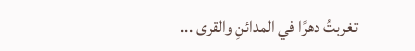تغربتُ دهرًا في المدائنِ والقرى ...